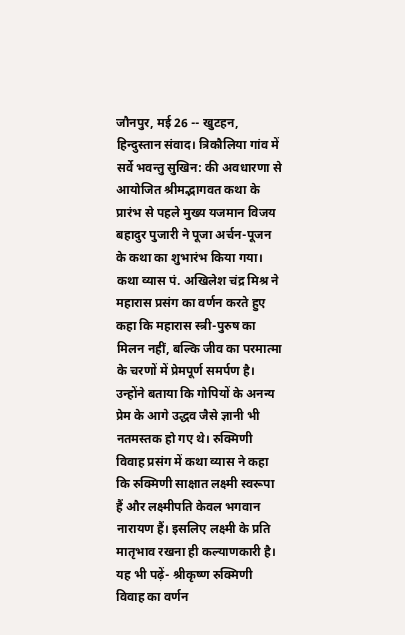जौनपुर, मई 26 -- खुटहन, हिन्दुस्तान संवाद। त्रिकौलिया गांव में सर्वे भवन्तु सुखिन: की अवधारणा से आयोजित श्रीमद्भागवत कथा के प्रारंभ से पहले मुख्य यजमान विजय बहादुर पुजारी ने पूजा अर्चन-पूजन के कथा का शुभारंभ किया गया। कथा व्यास पं. अखिलेश चंद्र मिश्र ने महारास प्रसंग का वर्णन करते हुए कहा कि महारास स्त्री-पुरुष का मिलन नहीं, बल्कि जीव का परमात्मा के चरणों में प्रेमपूर्ण समर्पण है। उन्होंने बताया कि गोपियों के अनन्य प्रेम के आगे उद्धव जैसे ज्ञानी भी नतमस्तक हो गए थे। रुक्मिणी विवाह प्रसंग में कथा व्यास ने कहा कि रुक्मिणी साक्षात लक्ष्मी स्वरूपा हैं और लक्ष्मीपति केवल भगवान नारायण हैं। इसलिए लक्ष्मी के प्रति मातृभाव रखना ही कल्याणकारी है। यह भी पढ़ें- श्रीकृष्ण रुक्मिणी विवाह का वर्णन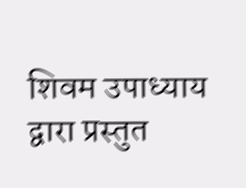शिवम उपाध्याय द्वारा प्रस्तुत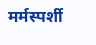मर्मस्पर्शी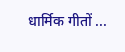धार्मिक गीतों ...